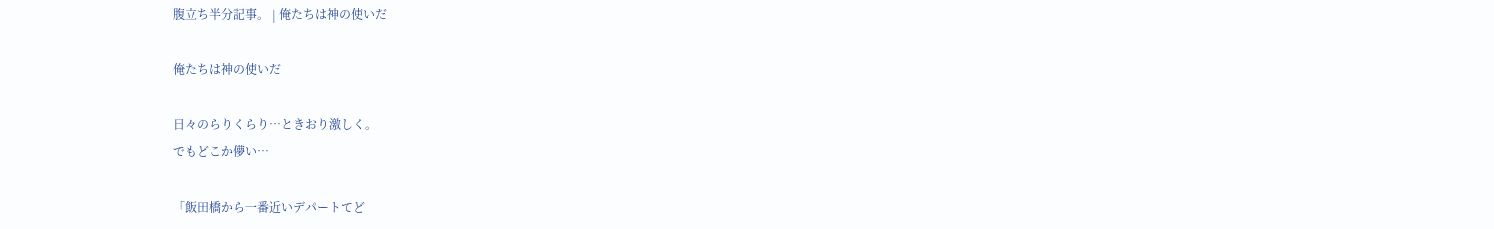腹立ち半分記事。 | 俺たちは神の使いだ

俺たちは神の使いだ

日々のらりくらり…ときおり激しく。
でもどこか儚い…

「飯田橋から一番近いデパートてど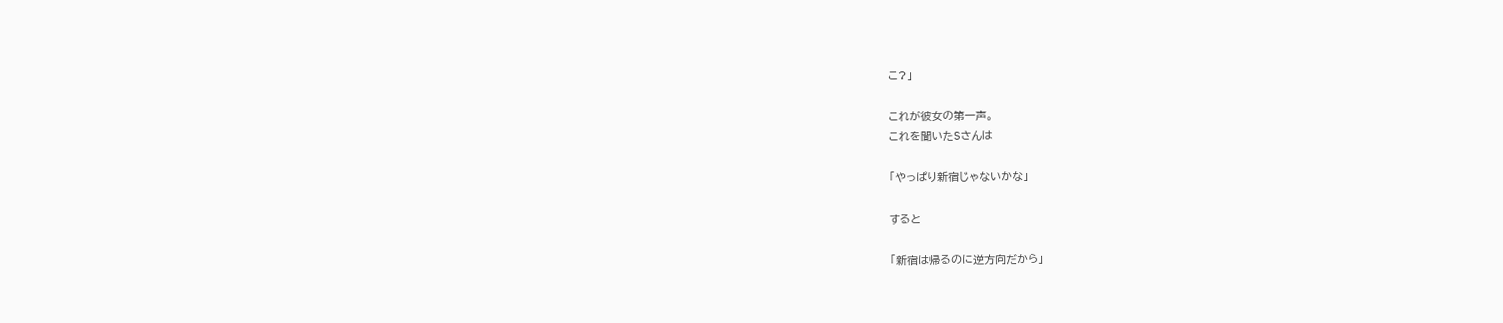こ?」

これが彼女の第一声。
これを聞いたSさんは

「やっぱり新宿じゃないかな」

すると

「新宿は帰るのに逆方向だから」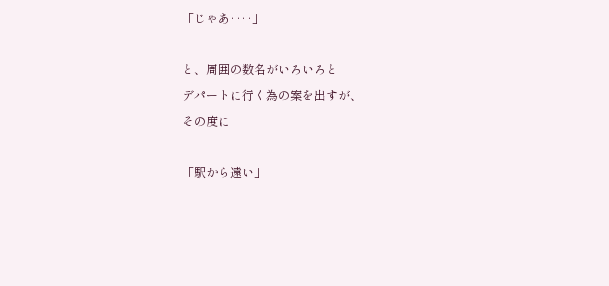「じゃあ‥‥」

と、周囲の数名がいろいろと
デパートに行く為の案を出すが、
その度に

「駅から遠い」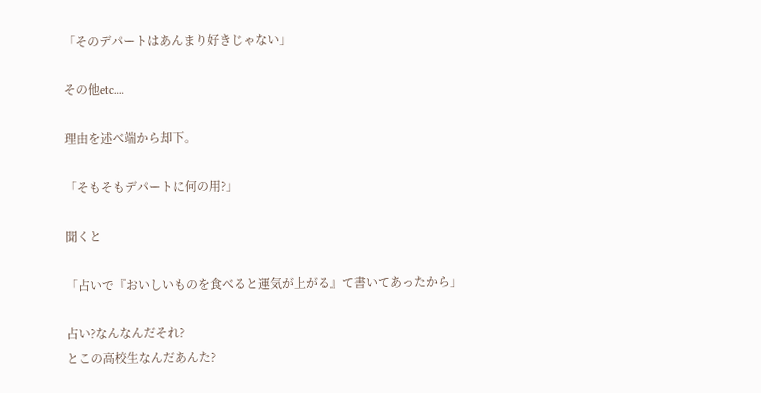「そのデパートはあんまり好きじゃない」

その他etc‥‥

理由を述べ端から却下。

「そもそもデパートに何の用?」

聞くと

「占いで『おいしいものを食べると運気が上がる』て書いてあったから」

占い?なんなんだそれ?
とこの高校生なんだあんた?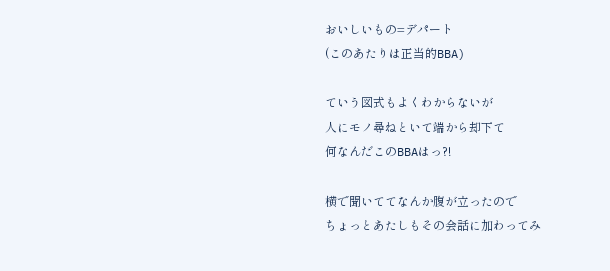おいしいもの=デパート
(このあたりは正当的BBA)

ていう図式もよくわからないが
人にモノ尋ねといて端から却下て
何なんだこのBBAはっ?!

横で聞いててなんか腹が立ったので
ちょっとあたしもその会話に加わってみ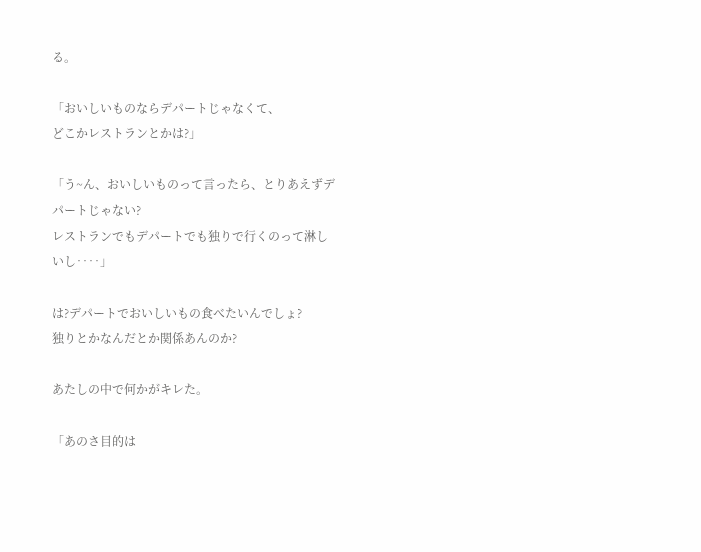る。

「おいしいものならデパートじゃなくて、
どこかレストランとかは?」

「う~ん、おいしいものって言ったら、とりあえずデパートじゃない?
レストランでもデパートでも独りで行くのって淋しいし‥‥」

は?デパートでおいしいもの食べたいんでしょ?
独りとかなんだとか関係あんのか?

あたしの中で何かがキレた。

「あのさ目的は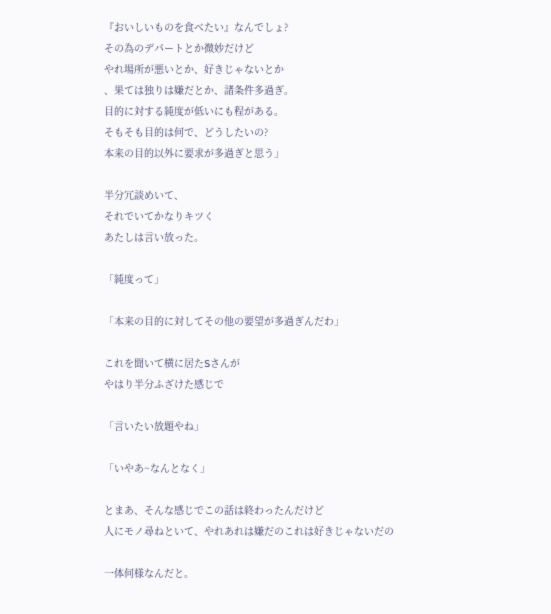『おいしいものを食べたい』なんでしょ?
その為のデパートとか微妙だけど
やれ場所が悪いとか、好きじゃないとか
、果ては独りは嫌だとか、諸条件多過ぎ。
目的に対する純度が低いにも程がある。
そもそも目的は何で、どうしたいの?
本来の目的以外に要求が多過ぎと思う」

半分冗談めいて、
それでいてかなりキツく
あたしは言い放った。

「純度って」

「本来の目的に対してその他の要望が多過ぎんだわ」

これを聞いて横に居たSさんが
やはり半分ふざけた感じで

「言いたい放題やね」

「いやあ~なんとなく」

とまあ、そんな感じでこの話は終わったんだけど
人にモノ尋ねといて、やれあれは嫌だのこれは好きじゃないだの

一体何様なんだと。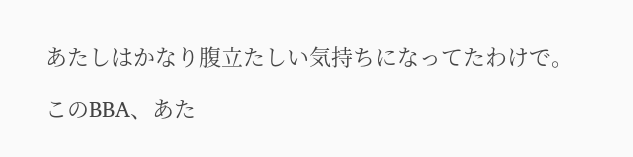あたしはかなり腹立たしい気持ちになってたわけで。

このBBA、あた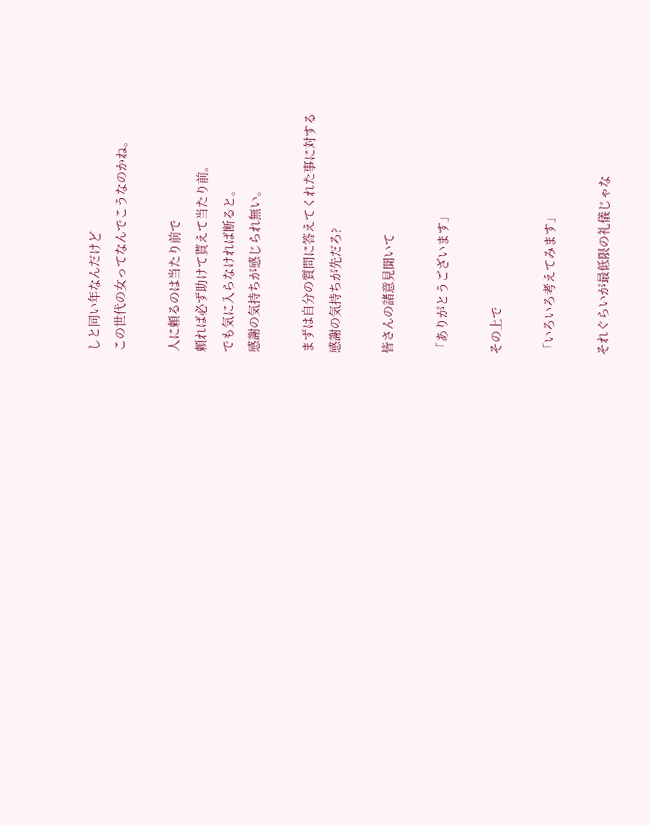しと同い年なんだけど
この世代の女ってなんでこうなのかね。

人に頼るのは当たり前で
頼れば必ず助けて貰えて当たり前。
でも気に入らなければ断ると。
感謝の気持ちが感じられ無い。

まずは自分の質問に答えてくれた事に対する
感謝の気持ちが先だろ?

皆さんの諸意見聞いて

「ありがとうございます」

その上で

「いろいろ考えてみます」

それぐらいが最低限の礼儀じゃな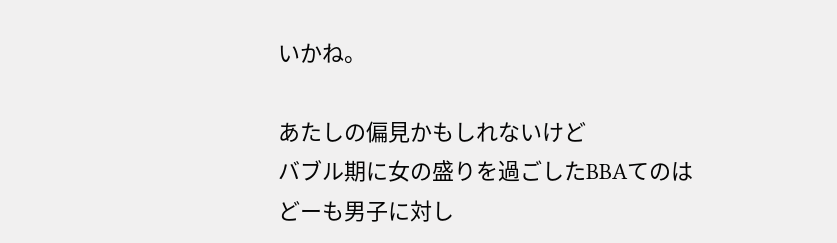いかね。

あたしの偏見かもしれないけど
バブル期に女の盛りを過ごしたBBAてのは
どーも男子に対し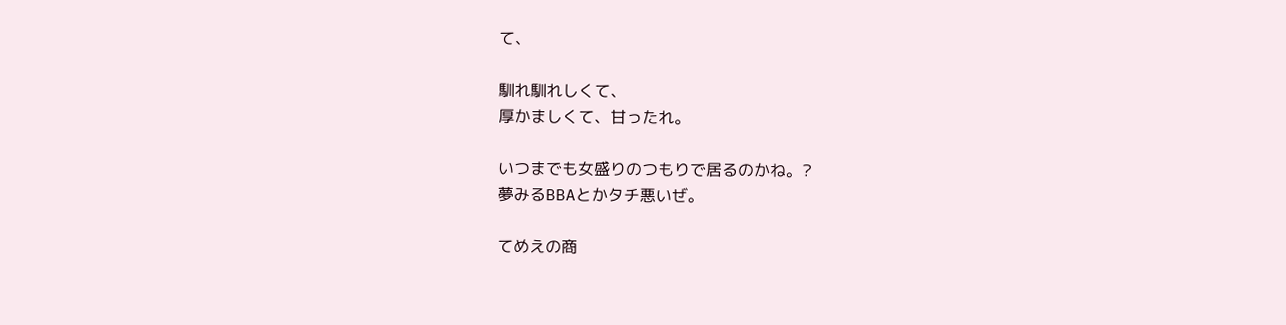て、

馴れ馴れしくて、
厚かましくて、甘ったれ。

いつまでも女盛りのつもりで居るのかね。?
夢みるBBAとかタチ悪いぜ。

てめえの商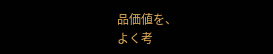品価値を、
よく考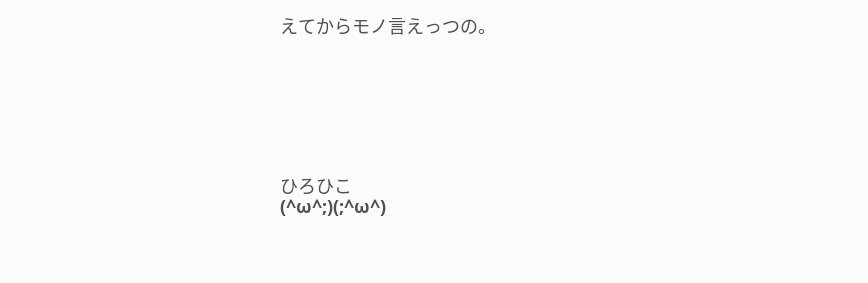えてからモノ言えっつの。







ひろひこ
(^ω^;)(;^ω^)